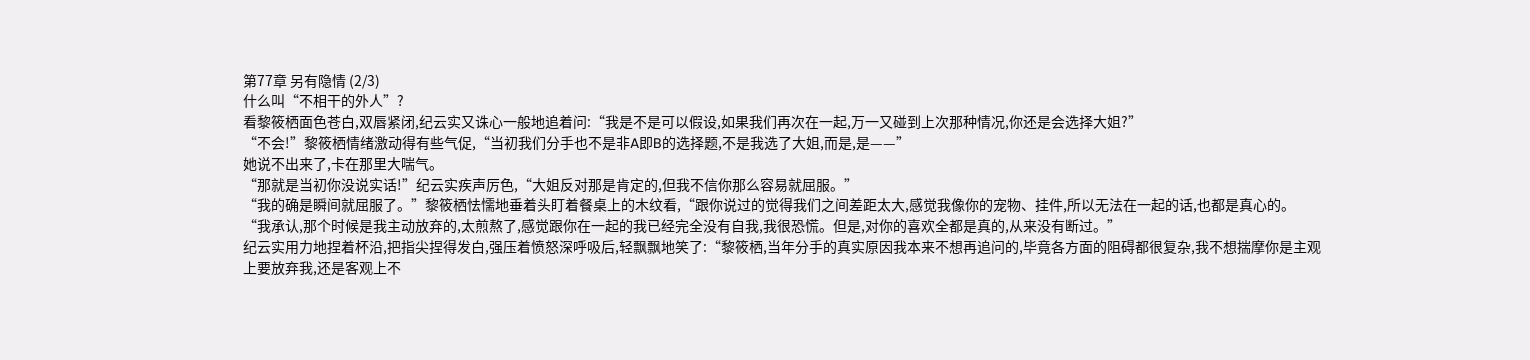第77章 另有隐情 (2/3)
什么叫“不相干的外人”?
看黎筱栖面色苍白,双唇紧闭,纪云实又诛心一般地追着问:“我是不是可以假设,如果我们再次在一起,万一又碰到上次那种情况,你还是会选择大姐?”
“不会!”黎筱栖情绪激动得有些气促,“当初我们分手也不是非A即B的选择题,不是我选了大姐,而是,是——”
她说不出来了,卡在那里大喘气。
“那就是当初你没说实话!”纪云实疾声厉色,“大姐反对那是肯定的,但我不信你那么容易就屈服。”
“我的确是瞬间就屈服了。”黎筱栖怯懦地垂着头盯着餐桌上的木纹看,“跟你说过的觉得我们之间差距太大,感觉我像你的宠物、挂件,所以无法在一起的话,也都是真心的。
“我承认,那个时候是我主动放弃的,太煎熬了,感觉跟你在一起的我已经完全没有自我,我很恐慌。但是,对你的喜欢全都是真的,从来没有断过。”
纪云实用力地捏着杯沿,把指尖捏得发白,强压着愤怒深呼吸后,轻飘飘地笑了:“黎筱栖,当年分手的真实原因我本来不想再追问的,毕竟各方面的阻碍都很复杂,我不想揣摩你是主观上要放弃我,还是客观上不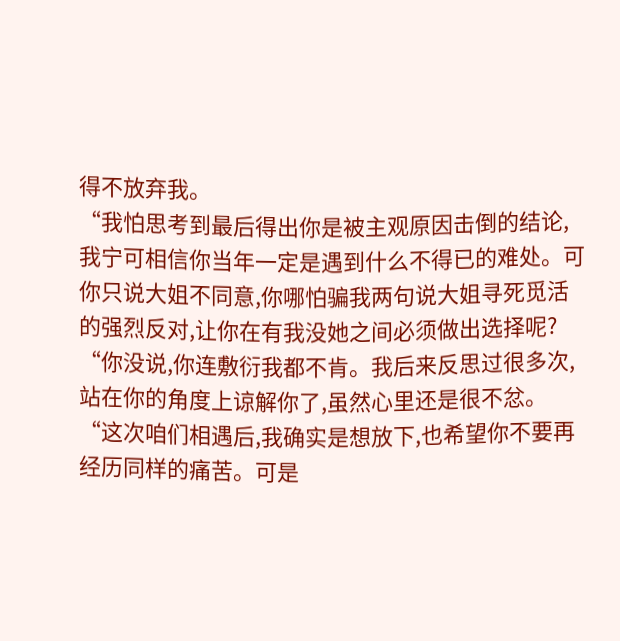得不放弃我。
“我怕思考到最后得出你是被主观原因击倒的结论,我宁可相信你当年一定是遇到什么不得已的难处。可你只说大姐不同意,你哪怕骗我两句说大姐寻死觅活的强烈反对,让你在有我没她之间必须做出选择呢?
“你没说,你连敷衍我都不肯。我后来反思过很多次,站在你的角度上谅解你了,虽然心里还是很不忿。
“这次咱们相遇后,我确实是想放下,也希望你不要再经历同样的痛苦。可是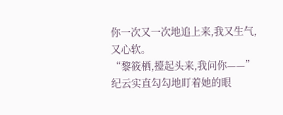你一次又一次地追上来,我又生气,又心软。
“黎筱栖,擡起头来,我问你——”
纪云实直勾勾地盯着她的眼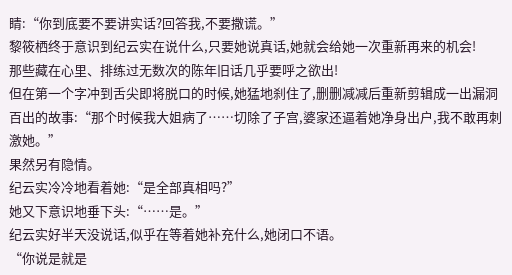睛:“你到底要不要讲实话?回答我,不要撒谎。”
黎筱栖终于意识到纪云实在说什么,只要她说真话,她就会给她一次重新再来的机会!
那些藏在心里、排练过无数次的陈年旧话几乎要呼之欲出!
但在第一个字冲到舌尖即将脱口的时候,她猛地刹住了,删删减减后重新剪辑成一出漏洞百出的故事:“那个时候我大姐病了……切除了子宫,婆家还逼着她净身出户,我不敢再刺激她。”
果然另有隐情。
纪云实冷冷地看着她:“是全部真相吗?”
她又下意识地垂下头:“……是。”
纪云实好半天没说话,似乎在等着她补充什么,她闭口不语。
“你说是就是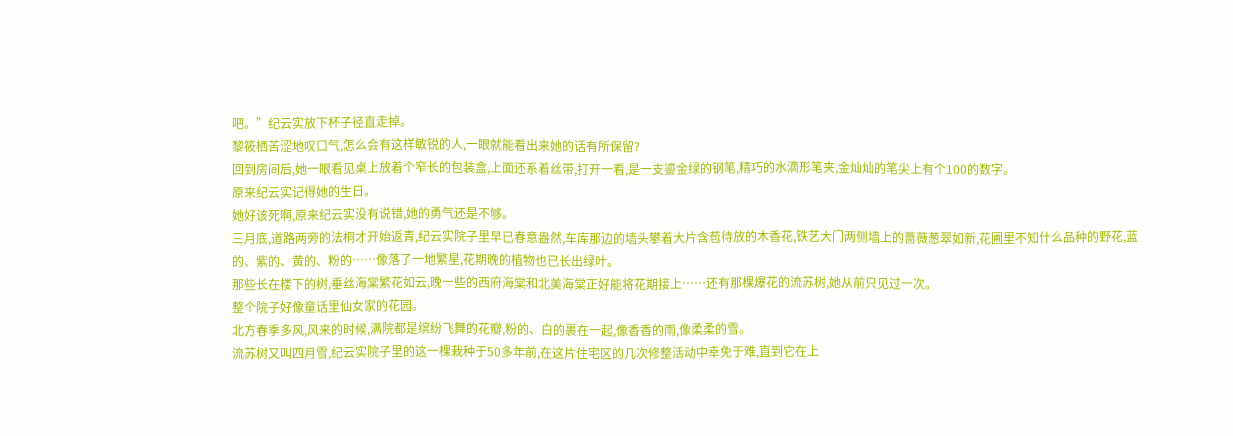吧。”纪云实放下杯子径直走掉。
黎筱栖苦涩地叹口气,怎么会有这样敏锐的人,一眼就能看出来她的话有所保留?
回到房间后,她一眼看见桌上放着个窄长的包装盒,上面还系着丝带,打开一看,是一支鎏金绿的钢笔,精巧的水滴形笔夹,金灿灿的笔尖上有个100的数字。
原来纪云实记得她的生日。
她好该死啊,原来纪云实没有说错,她的勇气还是不够。
三月底,道路两旁的法桐才开始返青,纪云实院子里早已春意盎然,车库那边的墙头攀着大片含苞待放的木香花,铁艺大门两侧墙上的蔷薇葱翠如新,花圃里不知什么品种的野花,蓝的、紫的、黄的、粉的……像落了一地繁星,花期晚的植物也已长出绿叶。
那些长在楼下的树,垂丝海棠繁花如云,晚一些的西府海棠和北美海棠正好能将花期接上……还有那棵爆花的流苏树,她从前只见过一次。
整个院子好像童话里仙女家的花园。
北方春季多风,风来的时候,满院都是缤纷飞舞的花瓣,粉的、白的裹在一起,像香香的雨,像柔柔的雪。
流苏树又叫四月雪,纪云实院子里的这一棵栽种于50多年前,在这片住宅区的几次修整活动中幸免于难,直到它在上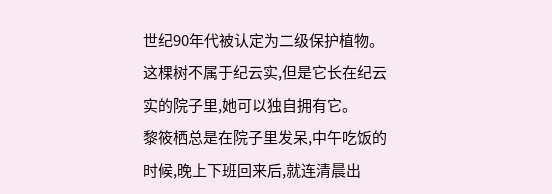世纪90年代被认定为二级保护植物。
这棵树不属于纪云实,但是它长在纪云实的院子里,她可以独自拥有它。
黎筱栖总是在院子里发呆,中午吃饭的时候,晚上下班回来后,就连清晨出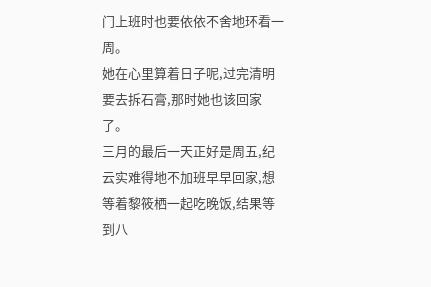门上班时也要依依不舍地环看一周。
她在心里算着日子呢,过完清明要去拆石膏,那时她也该回家了。
三月的最后一天正好是周五,纪云实难得地不加班早早回家,想等着黎筱栖一起吃晚饭,结果等到八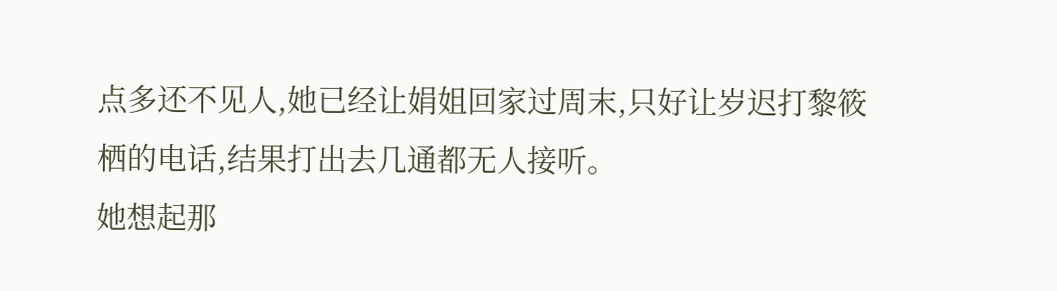点多还不见人,她已经让娟姐回家过周末,只好让岁迟打黎筱栖的电话,结果打出去几通都无人接听。
她想起那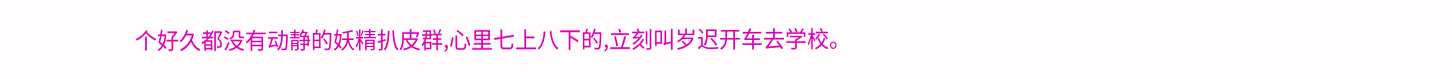个好久都没有动静的妖精扒皮群,心里七上八下的,立刻叫岁迟开车去学校。